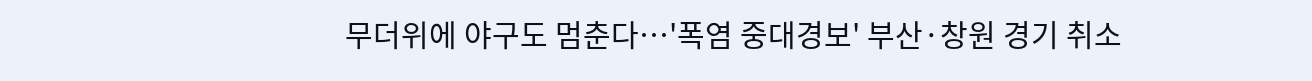무더위에 야구도 멈춘다…'폭염 중대경보' 부산·창원 경기 취소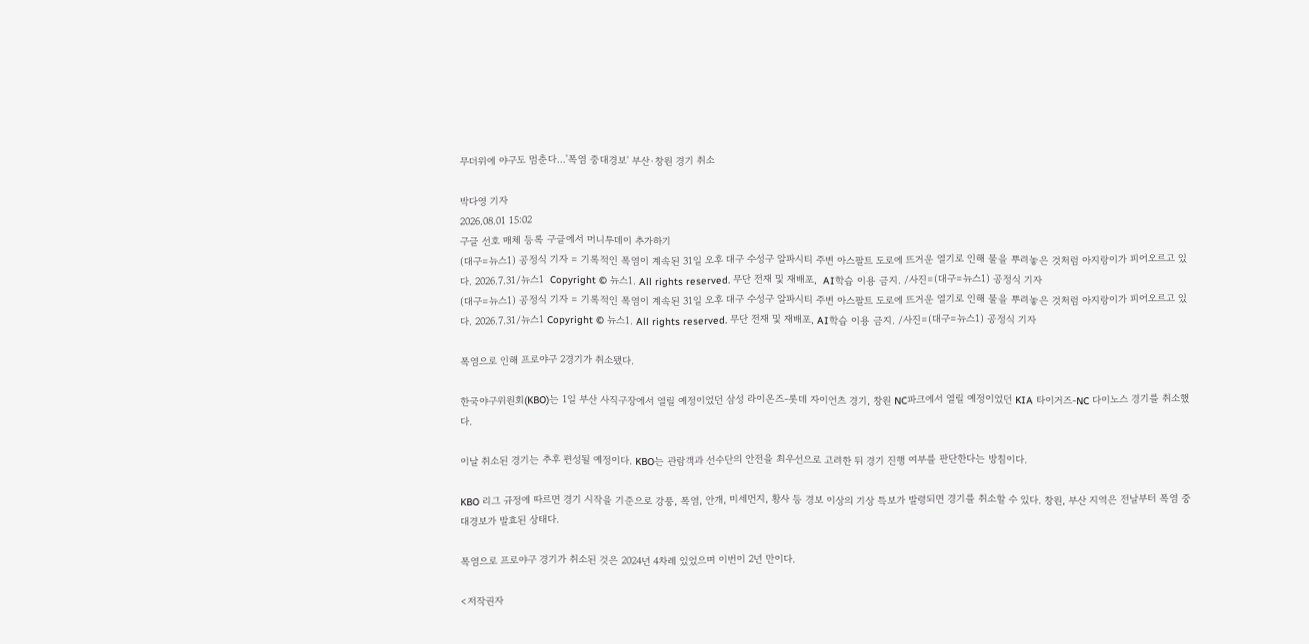무더위에 야구도 멈춘다…'폭염 중대경보' 부산·창원 경기 취소

박다영 기자
2026.08.01 15:02
구글 선호 매체 등록 구글에서 머니투데이 추가하기
(대구=뉴스1) 공정식 기자 = 기록적인 폭염이 계속된 31일 오후 대구 수성구 알파시티 주변 아스팔트 도로에 뜨거운 열기로 인해 물을 뿌려놓은 것처럼 아지랑이가 피어오르고 있다. 2026.7.31/뉴스1  Copyright © 뉴스1. All rights reserved. 무단 전재 및 재배포,  AI학습 이용 금지. /사진=(대구=뉴스1) 공정식 기자
(대구=뉴스1) 공정식 기자 = 기록적인 폭염이 계속된 31일 오후 대구 수성구 알파시티 주변 아스팔트 도로에 뜨거운 열기로 인해 물을 뿌려놓은 것처럼 아지랑이가 피어오르고 있다. 2026.7.31/뉴스1 Copyright © 뉴스1. All rights reserved. 무단 전재 및 재배포, AI학습 이용 금지. /사진=(대구=뉴스1) 공정식 기자

폭염으로 인해 프로야구 2경기가 취소됐다.

한국야구위원회(KBO)는 1일 부산 사직구장에서 열릴 예정이었던 삼성 라이온즈-롯데 자이언츠 경기, 창원 NC파크에서 열릴 예정이었던 KIA 타이거즈-NC 다이노스 경기를 취소했다.

이날 취소된 경기는 추후 편성될 예정이다. KBO는 관람객과 선수단의 안전을 최우선으로 고려한 뒤 경기 진행 여부를 판단한다는 방침이다.

KBO 리그 규정에 따르면 경기 시작을 기준으로 강풍, 폭염, 안개, 미세먼지, 황사 등 경보 이상의 기상 특보가 발령되면 경기를 취소할 수 있다. 창원, 부산 지역은 전날부터 폭염 중대경보가 발효된 상태다.

폭염으로 프로야구 경기가 취소된 것은 2024년 4차례 있었으며 이번이 2년 만이다.

<저작권자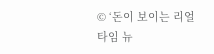© ‘돈이 보이는 리얼타임 뉴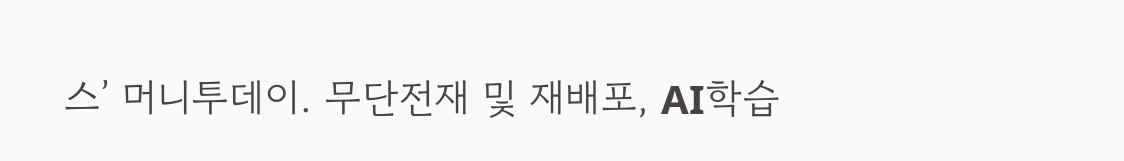스’ 머니투데이. 무단전재 및 재배포, AI학습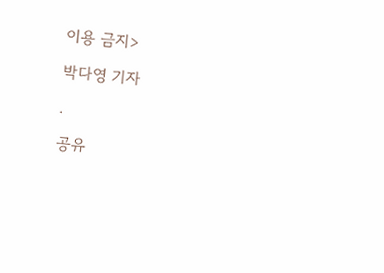이용 금지>

박다영 기자

.

공유